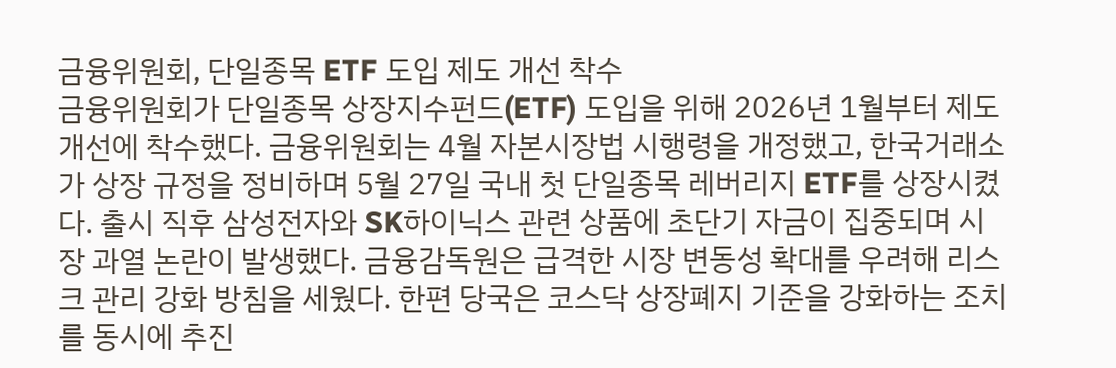금융위원회, 단일종목 ETF 도입 제도 개선 착수
금융위원회가 단일종목 상장지수펀드(ETF) 도입을 위해 2026년 1월부터 제도 개선에 착수했다. 금융위원회는 4월 자본시장법 시행령을 개정했고, 한국거래소가 상장 규정을 정비하며 5월 27일 국내 첫 단일종목 레버리지 ETF를 상장시켰다. 출시 직후 삼성전자와 SK하이닉스 관련 상품에 초단기 자금이 집중되며 시장 과열 논란이 발생했다. 금융감독원은 급격한 시장 변동성 확대를 우려해 리스크 관리 강화 방침을 세웠다. 한편 당국은 코스닥 상장폐지 기준을 강화하는 조치를 동시에 추진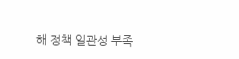해 정책 일관성 부족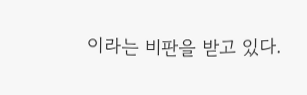이라는 비판을 받고 있다.